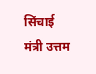सिंचाई मंत्री उत्तम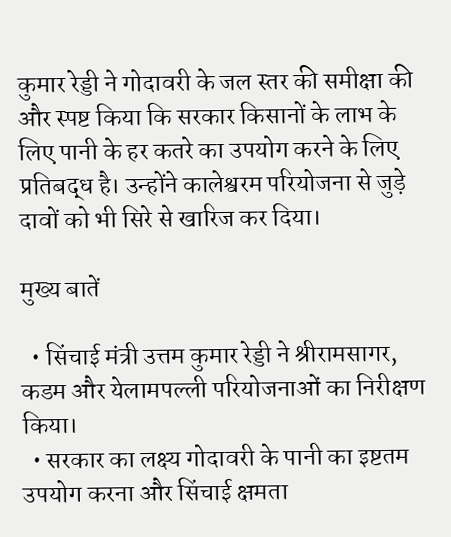कुमार रेड्डी ने गोदावरी के जल स्तर की समीक्षा की और स्पष्ट किया कि सरकार किसानों के लाभ के लिए पानी के हर कतरे का उपयोग करने के लिए प्रतिबद्ध है। उन्होंने कालेश्वरम परियोजना से जुड़े दावों को भी सिरे से खारिज कर दिया।

मुख्य बातें

  • सिंचाई मंत्री उत्तम कुमार रेड्डी ने श्रीरामसागर, कडम और येलामपल्ली परियोजनाओं का निरीक्षण किया।
  • सरकार का लक्ष्य गोदावरी के पानी का इष्टतम उपयोग करना और सिंचाई क्षमता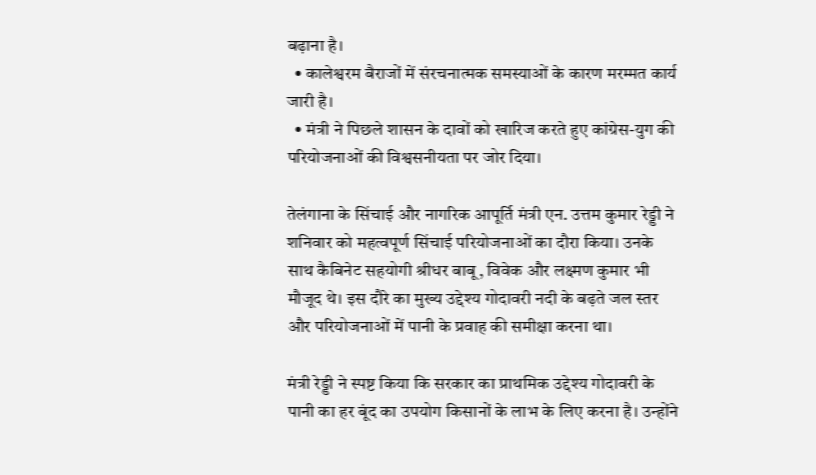बढ़ाना है।
  • कालेश्वरम बैराजों में संरचनात्मक समस्याओं के कारण मरम्मत कार्य जारी है।
  • मंत्री ने पिछले शासन के दावों को खारिज करते हुए कांग्रेस-युग की परियोजनाओं की विश्वसनीयता पर जोर दिया।

तेलंगाना के सिंचाई और नागरिक आपूर्ति मंत्री एन. उत्तम कुमार रेड्डी ने शनिवार को महत्वपूर्ण सिंचाई परियोजनाओं का दौरा किया। उनके साथ कैबिनेट सहयोगी श्रीधर बाबू, विवेक और लक्ष्मण कुमार भी मौजूद थे। इस दौरे का मुख्य उद्देश्य गोदावरी नदी के बढ़ते जल स्तर और परियोजनाओं में पानी के प्रवाह की समीक्षा करना था।

मंत्री रेड्डी ने स्पष्ट किया कि सरकार का प्राथमिक उद्देश्य गोदावरी के पानी का हर बूंद का उपयोग किसानों के लाभ के लिए करना है। उन्होंने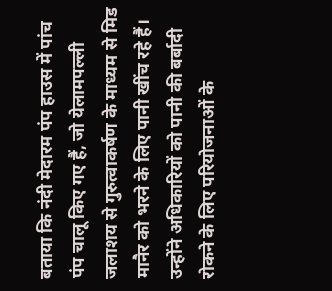बताया कि नंदी मेदारम पंप हाउस में पांच पंप चालू किए गए हैं, जो येलामपल्ली जलाशय से गुरुत्वाकर्षण के माध्यम से मिड मानैर को भरने के लिए पानी खींच रहे हैं। उन्होंने अधिकारियों को पानी की बर्बादी रोकने के लिए परियोजनाओं के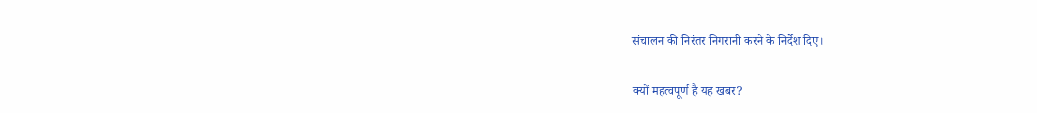संचालन की निरंतर निगरानी करने के निर्देश दिए।

क्यों महत्वपूर्ण है यह खबर?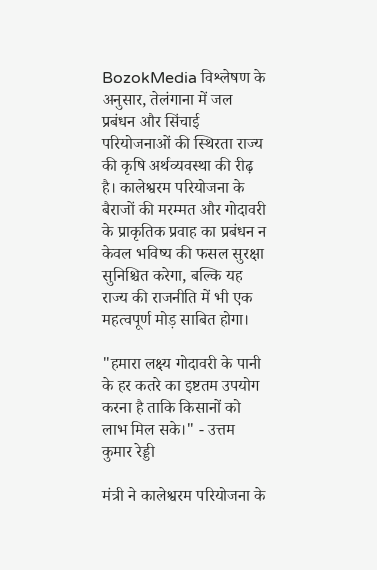BozokMedia विश्लेषण के अनुसार, तेलंगाना में जल प्रबंधन और सिंचाई परियोजनाओं की स्थिरता राज्य की कृषि अर्थव्यवस्था की रीढ़ है। कालेश्वरम परियोजना के बैराजों की मरम्मत और गोदावरी के प्राकृतिक प्रवाह का प्रबंधन न केवल भविष्य की फसल सुरक्षा सुनिश्चित करेगा, बल्कि यह राज्य की राजनीति में भी एक महत्वपूर्ण मोड़ साबित होगा।

"हमारा लक्ष्य गोदावरी के पानी के हर कतरे का इष्टतम उपयोग करना है ताकि किसानों को लाभ मिल सके।" - उत्तम कुमार रेड्डी

मंत्री ने कालेश्वरम परियोजना के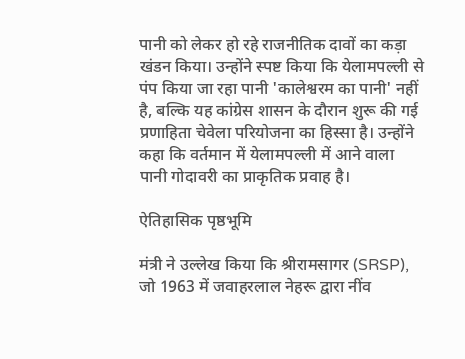पानी को लेकर हो रहे राजनीतिक दावों का कड़ा खंडन किया। उन्होंने स्पष्ट किया कि येलामपल्ली से पंप किया जा रहा पानी 'कालेश्वरम का पानी' नहीं है, बल्कि यह कांग्रेस शासन के दौरान शुरू की गई प्रणाहिता चेवेला परियोजना का हिस्सा है। उन्होंने कहा कि वर्तमान में येलामपल्ली में आने वाला पानी गोदावरी का प्राकृतिक प्रवाह है।

ऐतिहासिक पृष्ठभूमि

मंत्री ने उल्लेख किया कि श्रीरामसागर (SRSP), जो 1963 में जवाहरलाल नेहरू द्वारा नींव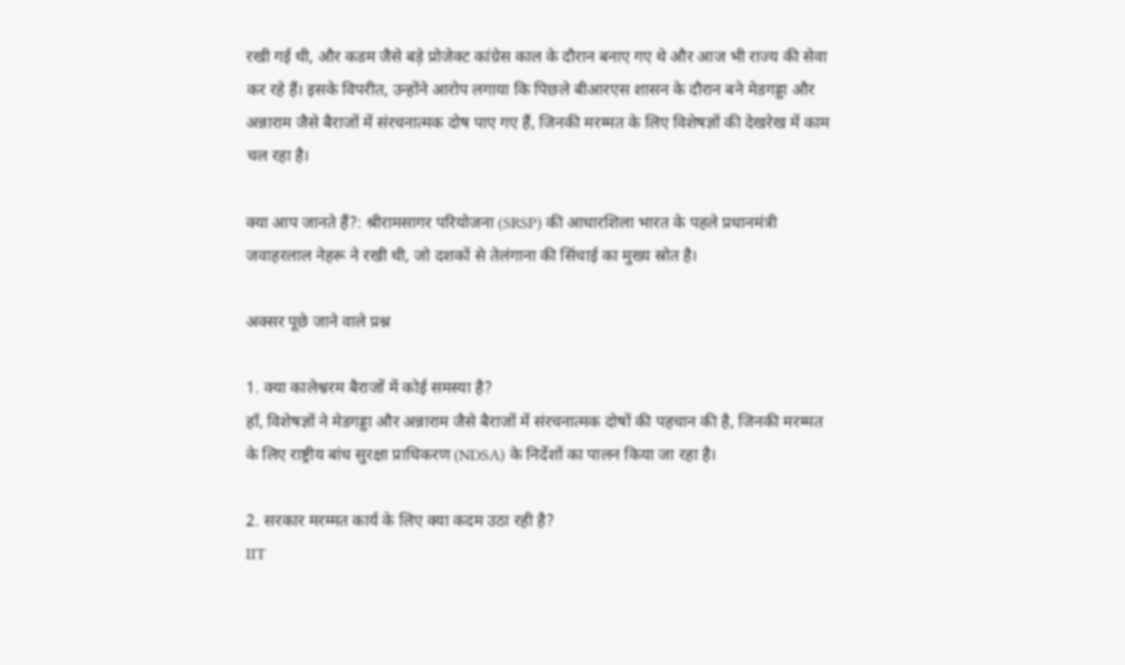रखी गई थी, और कडम जैसे बड़े प्रोजेक्ट कांग्रेस काल के दौरान बनाए गए थे और आज भी राज्य की सेवा कर रहे हैं। इसके विपरीत, उन्होंने आरोप लगाया कि पिछले बीआरएस शासन के दौरान बने मेडगड्डा और अन्नाराम जैसे बैराजों में संरचनात्मक दोष पाए गए हैं, जिनकी मरम्मत के लिए विशेषज्ञों की देखरेख में काम चल रहा है।

क्या आप जानते हैं?: श्रीरामसागर परियोजना (SRSP) की आधारशिला भारत के पहले प्रधानमंत्री जवाहरलाल नेहरू ने रखी थी, जो दशकों से तेलंगाना की सिंचाई का मुख्य स्रोत है।

अक्सर पूछे जाने वाले प्रश्न

1. क्या कालेश्वरम बैराजों में कोई समस्या है?
हाँ, विशेषज्ञों ने मेडगड्डा और अन्नाराम जैसे बैराजों में संरचनात्मक दोषों की पहचान की है, जिनकी मरम्मत के लिए राष्ट्रीय बांध सुरक्षा प्राधिकरण (NDSA) के निर्देशों का पालन किया जा रहा है।

2. सरकार मरम्मत कार्य के लिए क्या कदम उठा रही है?
IIT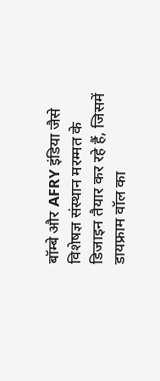बॉम्बे और AFRY इंडिया जैसे विशेषज्ञ संस्थान मरम्मत के डिजाइन तैयार कर रहे हैं, जिसमें डायफ्राम वॉल का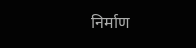निर्माण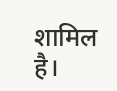शामिल है।